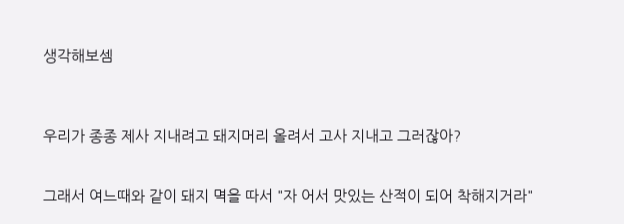생각해보셈



우리가 종종 제사 지내려고 돼지머리 올려서 고사 지내고 그러잖아?


그래서 여느때와 같이 돼지 멱을 따서 "자 어서 맛있는 산적이 되어 착해지거라"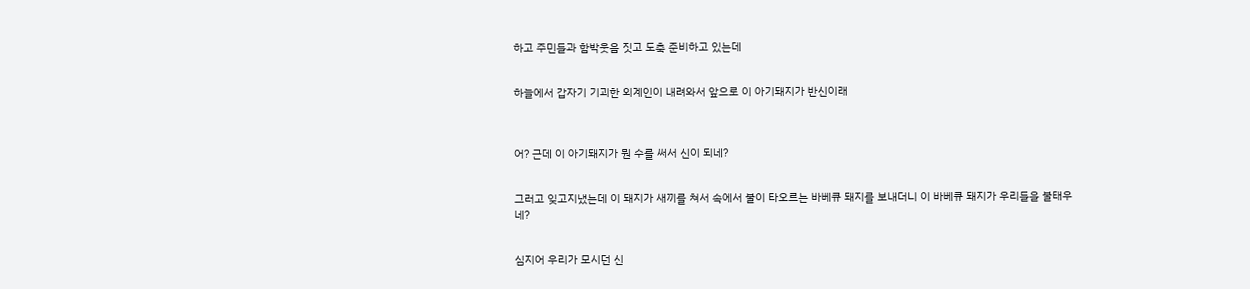하고 주민들과 함박웃음 짓고 도축 준비하고 있는데


하늘에서 갑자기 기괴한 외계인이 내려와서 앞으로 이 아기돼지가 반신이래



어? 근데 이 아기돼지가 뭔 수를 써서 신이 되네?


그러고 잊고지냈는데 이 돼지가 새끼를 쳐서 속에서 불이 타오르는 바베큐 돼지를 보내더니 이 바베큐 돼지가 우리들을 불태우네?


심지어 우리가 모시던 신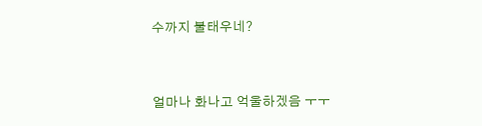수까지 불태우네?



얼마나 화나고 억울하겠음 ㅜㅜ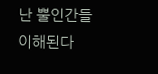난 뿔인간들 이해된다